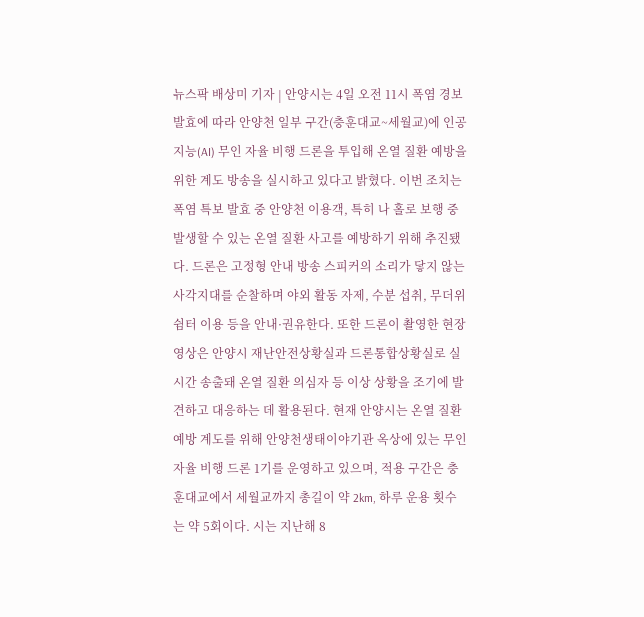뉴스팍 배상미 기자 | 안양시는 4일 오전 11시 폭염 경보 발효에 따라 안양천 일부 구간(충훈대교~세월교)에 인공 지능(AI) 무인 자율 비행 드론을 투입해 온열 질환 예방을 위한 계도 방송을 실시하고 있다고 밝혔다. 이번 조치는 폭염 특보 발효 중 안양천 이용객, 특히 나 홀로 보행 중 발생할 수 있는 온열 질환 사고를 예방하기 위해 추진됐다. 드론은 고정형 안내 방송 스피커의 소리가 닿지 않는 사각지대를 순찰하며 야외 활동 자제, 수분 섭취, 무더위 쉼터 이용 등을 안내·권유한다. 또한 드론이 촬영한 현장 영상은 안양시 재난안전상황실과 드론통합상황실로 실시간 송출돼 온열 질환 의심자 등 이상 상황을 조기에 발견하고 대응하는 데 활용된다. 현재 안양시는 온열 질환 예방 계도를 위해 안양천생태이야기관 옥상에 있는 무인 자율 비행 드론 1기를 운영하고 있으며, 적용 구간은 충훈대교에서 세월교까지 총길이 약 2km, 하루 운용 횟수는 약 5회이다. 시는 지난해 8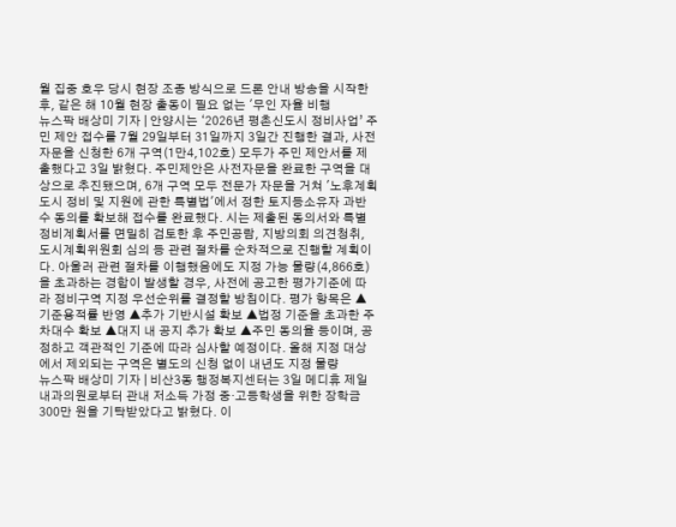월 집중 호우 당시 현장 조종 방식으로 드론 안내 방송을 시작한 후, 같은 해 10월 현장 출동이 필요 없는 '무인 자율 비행
뉴스팍 배상미 기자 | 안양시는 ‘2026년 평촌신도시 정비사업’ 주민 제안 접수를 7월 29일부터 31일까지 3일간 진행한 결과, 사전자문을 신청한 6개 구역(1만4,102호) 모두가 주민 제안서를 제출했다고 3일 밝혔다. 주민제안은 사전자문을 완료한 구역을 대상으로 추진됐으며, 6개 구역 모두 전문가 자문을 거쳐 '노후계획도시 정비 및 지원에 관한 특별법'에서 정한 토지등소유자 과반수 동의를 확보해 접수를 완료했다. 시는 제출된 동의서와 특별정비계획서를 면밀히 검토한 후 주민공람, 지방의회 의견청취, 도시계획위원회 심의 등 관련 절차를 순차적으로 진행할 계획이다. 아울러 관련 절차를 이행했음에도 지정 가능 물량(4,866호)을 초과하는 경합이 발생할 경우, 사전에 공고한 평가기준에 따라 정비구역 지정 우선순위를 결정할 방침이다. 평가 항목은 ▲기준용적률 반영 ▲추가 기반시설 확보 ▲법정 기준을 초과한 주차대수 확보 ▲대지 내 공지 추가 확보 ▲주민 동의율 등이며, 공정하고 객관적인 기준에 따라 심사할 예정이다. 올해 지정 대상에서 제외되는 구역은 별도의 신청 없이 내년도 지정 물량
뉴스팍 배상미 기자 | 비산3동 행정복지센터는 3일 메디휴 제일내과의원로부터 관내 저소득 가정 중·고등학생을 위한 장학금 300만 원을 기탁받았다고 밝혔다. 이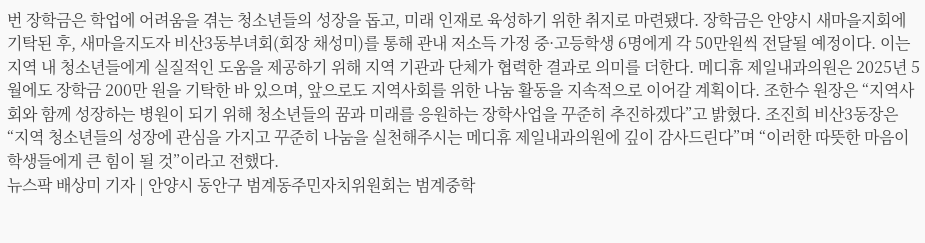번 장학금은 학업에 어려움을 겪는 청소년들의 성장을 돕고, 미래 인재로 육성하기 위한 취지로 마련됐다. 장학금은 안양시 새마을지회에 기탁된 후, 새마을지도자 비산3동부녀회(회장 채성미)를 통해 관내 저소득 가정 중·고등학생 6명에게 각 50만원씩 전달될 예정이다. 이는 지역 내 청소년들에게 실질적인 도움을 제공하기 위해 지역 기관과 단체가 협력한 결과로 의미를 더한다. 메디휴 제일내과의원은 2025년 5월에도 장학금 200만 원을 기탁한 바 있으며, 앞으로도 지역사회를 위한 나눔 활동을 지속적으로 이어갈 계획이다. 조한수 원장은 “지역사회와 함께 성장하는 병원이 되기 위해 청소년들의 꿈과 미래를 응원하는 장학사업을 꾸준히 추진하겠다”고 밝혔다. 조진희 비산3동장은 “지역 청소년들의 성장에 관심을 가지고 꾸준히 나눔을 실천해주시는 메디휴 제일내과의원에 깊이 감사드린다”며 “이러한 따뜻한 마음이 학생들에게 큰 힘이 될 것”이라고 전했다.
뉴스팍 배상미 기자 | 안양시 동안구 범계동주민자치위원회는 범계중학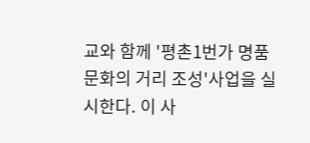교와 함께 '평촌1번가 명품 문화의 거리 조성'사업을 실시한다. 이 사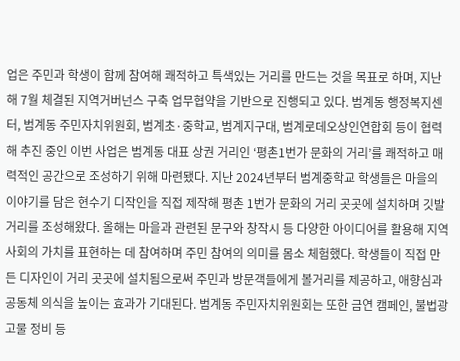업은 주민과 학생이 함께 참여해 쾌적하고 특색있는 거리를 만드는 것을 목표로 하며, 지난해 7월 체결된 지역거버넌스 구축 업무협약을 기반으로 진행되고 있다. 범계동 행정복지센터, 범계동 주민자치위원회, 범계초·중학교, 범계지구대, 범계로데오상인연합회 등이 협력해 추진 중인 이번 사업은 범계동 대표 상권 거리인 ‘평촌1번가 문화의 거리’를 쾌적하고 매력적인 공간으로 조성하기 위해 마련됐다. 지난 2024년부터 범계중학교 학생들은 마을의 이야기를 담은 현수기 디작인을 직접 제작해 평촌 1번가 문화의 거리 곳곳에 설치하며 깃발거리를 조성해왔다. 올해는 마을과 관련된 문구와 창작시 등 다양한 아이디어를 활용해 지역사회의 가치를 표현하는 데 참여하며 주민 참여의 의미를 몸소 체험했다. 학생들이 직접 만든 디자인이 거리 곳곳에 설치됨으로써 주민과 방문객들에게 볼거리를 제공하고, 애향심과 공동체 의식을 높이는 효과가 기대된다. 범계동 주민자치위원회는 또한 금연 캠페인, 불법광고물 정비 등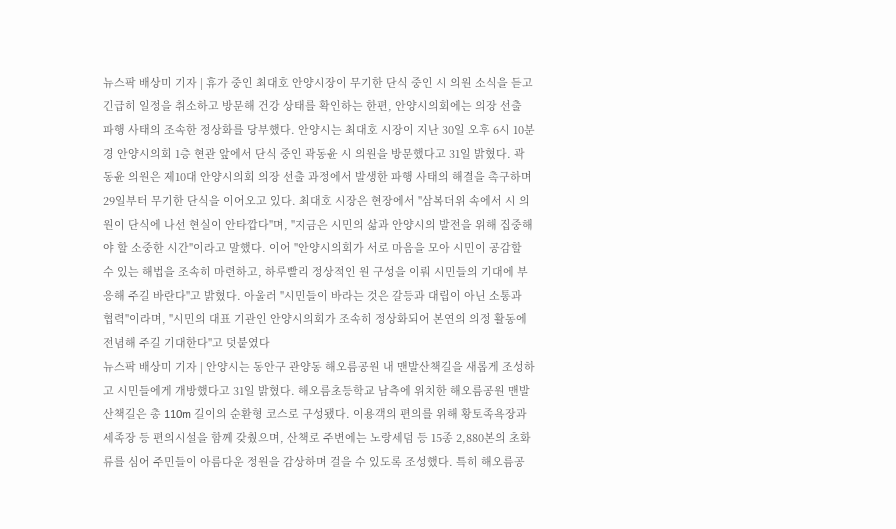뉴스팍 배상미 기자 | 휴가 중인 최대호 안양시장이 무기한 단식 중인 시 의원 소식을 듣고 긴급히 일정을 취소하고 방문해 건강 상태를 확인하는 한편, 안양시의회에는 의장 선출 파행 사태의 조속한 정상화를 당부했다. 안양시는 최대호 시장이 지난 30일 오후 6시 10분경 안양시의회 1층 현관 앞에서 단식 중인 곽동윤 시 의원을 방문했다고 31일 밝혔다. 곽동윤 의원은 제10대 안양시의회 의장 선출 과정에서 발생한 파행 사태의 해결을 촉구하며 29일부터 무기한 단식을 이어오고 있다. 최대호 시장은 현장에서 "삼복더위 속에서 시 의원이 단식에 나선 현실이 안타깝다"며, "지금은 시민의 삶과 안양시의 발전을 위해 집중해야 할 소중한 시간"이라고 말했다. 이어 "안양시의회가 서로 마음을 모아 시민이 공감할 수 있는 해법을 조속히 마련하고, 하루빨리 정상적인 원 구성을 이뤄 시민들의 기대에 부응해 주길 바란다"고 밝혔다. 아울러 "시민들이 바라는 것은 갈등과 대립이 아닌 소통과 협력"이라며, "시민의 대표 기관인 안양시의회가 조속히 정상화되어 본연의 의정 활동에 전념해 주길 기대한다"고 덧붙였다
뉴스팍 배상미 기자 | 안양시는 동안구 관양동 해오름공원 내 맨발산책길을 새롭게 조성하고 시민들에게 개방했다고 31일 밝혔다. 해오름초등학교 남측에 위치한 해오름공원 맨발산책길은 총 110m 길이의 순환형 코스로 구성됐다. 이용객의 편의를 위해 황토족욕장과 세족장 등 편의시설을 함께 갖췄으며, 산책로 주변에는 노랑세덤 등 15종 2,880본의 초화류를 심어 주민들이 아름다운 정원을 감상하며 걸을 수 있도록 조성했다. 특히 해오름공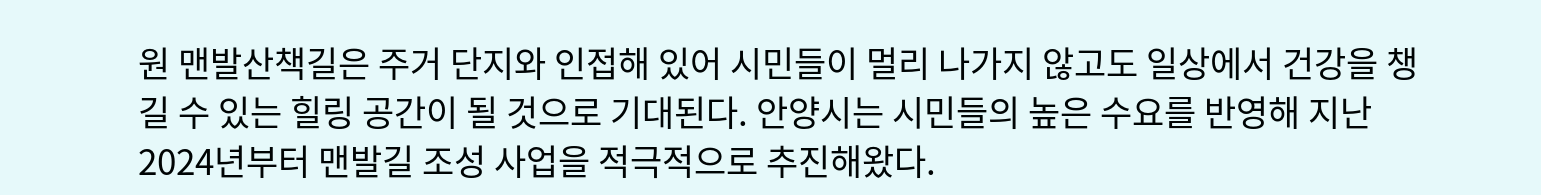원 맨발산책길은 주거 단지와 인접해 있어 시민들이 멀리 나가지 않고도 일상에서 건강을 챙길 수 있는 힐링 공간이 될 것으로 기대된다. 안양시는 시민들의 높은 수요를 반영해 지난 2024년부터 맨발길 조성 사업을 적극적으로 추진해왔다.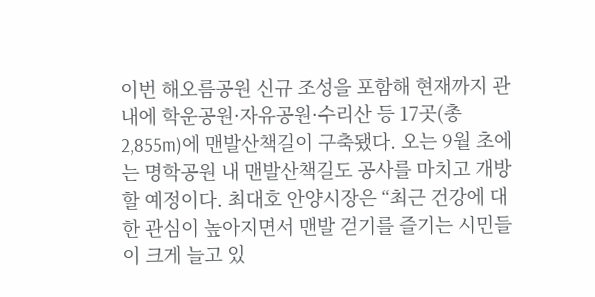이번 해오름공원 신규 조성을 포함해 현재까지 관내에 학운공원·자유공원·수리산 등 17곳(총 2,855m)에 맨발산책길이 구축됐다. 오는 9월 초에는 명학공원 내 맨발산책길도 공사를 마치고 개방할 예정이다. 최대호 안양시장은 “최근 건강에 대한 관심이 높아지면서 맨발 걷기를 즐기는 시민들이 크게 늘고 있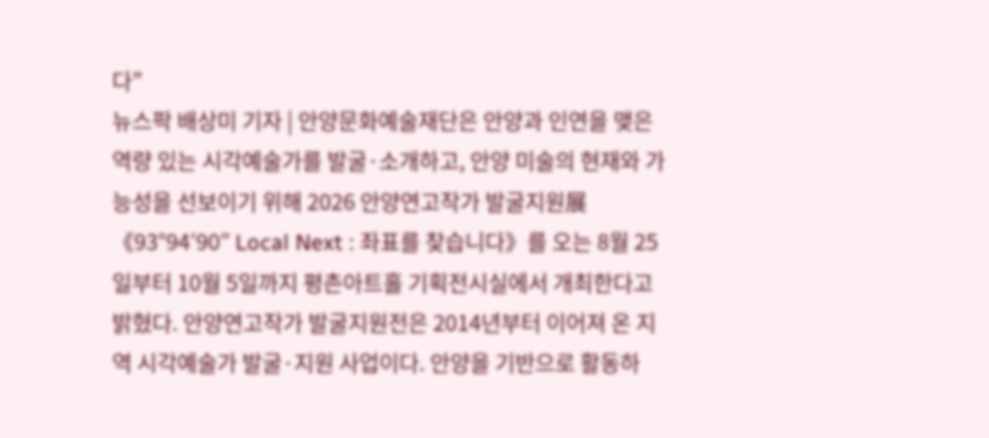다”
뉴스팍 배상미 기자 | 안양문화예술재단은 안양과 인연을 맺은 역량 있는 시각예술가를 발굴·소개하고, 안양 미술의 현재와 가능성을 선보이기 위해 2026 안양연고작가 발굴지원展 《93°94′90″ Local Next : 좌표를 찾습니다》를 오는 8월 25일부터 10월 5일까지 평촌아트홀 기획전시실에서 개최한다고 밝혔다. 안양연고작가 발굴지원전은 2014년부터 이어져 온 지역 시각예술가 발굴·지원 사업이다. 안양을 기반으로 활동하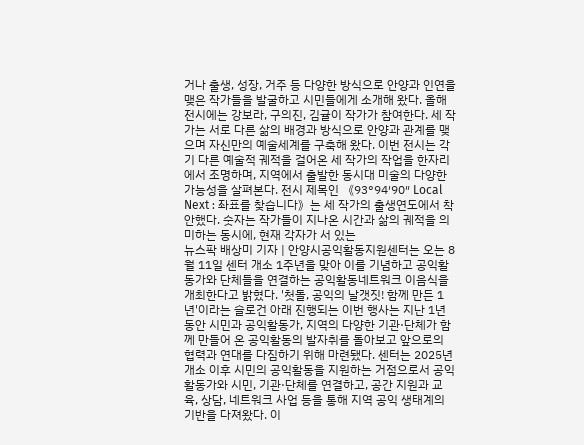거나 출생, 성장, 거주 등 다양한 방식으로 안양과 인연을 맺은 작가들을 발굴하고 시민들에게 소개해 왔다. 올해 전시에는 강보라, 구의진, 김귤이 작가가 참여한다. 세 작가는 서로 다른 삶의 배경과 방식으로 안양과 관계를 맺으며 자신만의 예술세계를 구축해 왔다. 이번 전시는 각기 다른 예술적 궤적을 걸어온 세 작가의 작업을 한자리에서 조명하며, 지역에서 출발한 동시대 미술의 다양한 가능성을 살펴본다. 전시 제목인 《93°94′90″ Local Next : 좌표를 찾습니다》는 세 작가의 출생연도에서 착안했다. 숫자는 작가들이 지나온 시간과 삶의 궤적을 의미하는 동시에, 현재 각자가 서 있는
뉴스팍 배상미 기자 | 안양시공익활동지원센터는 오는 8월 11일 센터 개소 1주년을 맞아 이를 기념하고 공익활동가와 단체들을 연결하는 공익활동네트워크 이음식을 개최한다고 밝혔다. '첫돌, 공익의 날갯짓! 함께 만든 1년'이라는 슬로건 아래 진행되는 이번 행사는 지난 1년 동안 시민과 공익활동가, 지역의 다양한 기관·단체가 함께 만들어 온 공익활동의 발자취를 돌아보고 앞으로의 협력과 연대를 다짐하기 위해 마련됐다. 센터는 2025년 개소 이후 시민의 공익활동을 지원하는 거점으로서 공익활동가와 시민, 기관·단체를 연결하고, 공간 지원과 교육, 상담, 네트워크 사업 등을 통해 지역 공익 생태계의 기반을 다져왔다. 이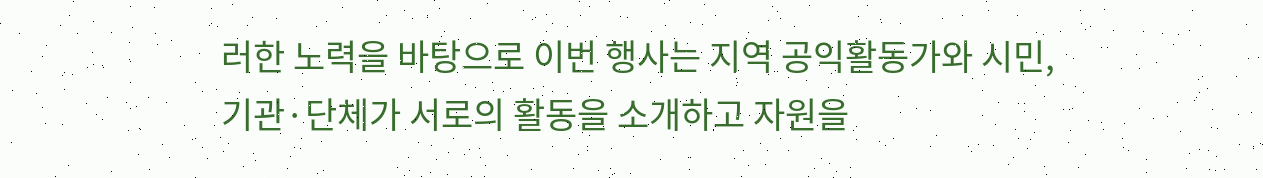러한 노력을 바탕으로 이번 행사는 지역 공익활동가와 시민, 기관·단체가 서로의 활동을 소개하고 자원을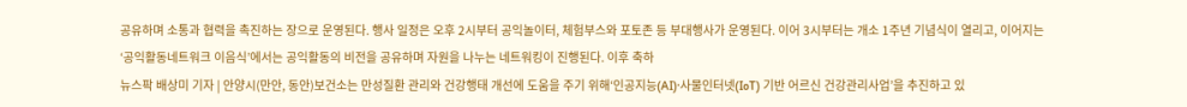공유하며 소통과 협력을 촉진하는 장으로 운영된다. 행사 일정은 오후 2시부터 공익놀이터, 체험부스와 포토존 등 부대행사가 운영된다. 이어 3시부터는 개소 1주년 기념식이 열리고, 이어지는 ‘공익활동네트워크 이음식’에서는 공익활동의 비전을 공유하며 자원을 나누는 네트워킹이 진행된다. 이후 축하
뉴스팍 배상미 기자 | 안양시(만안, 동안)보건소는 만성질환 관리와 건강행태 개선에 도움을 주기 위해‘인공지능(AI)·사물인터넷(IoT) 기반 어르신 건강관리사업’을 추진하고 있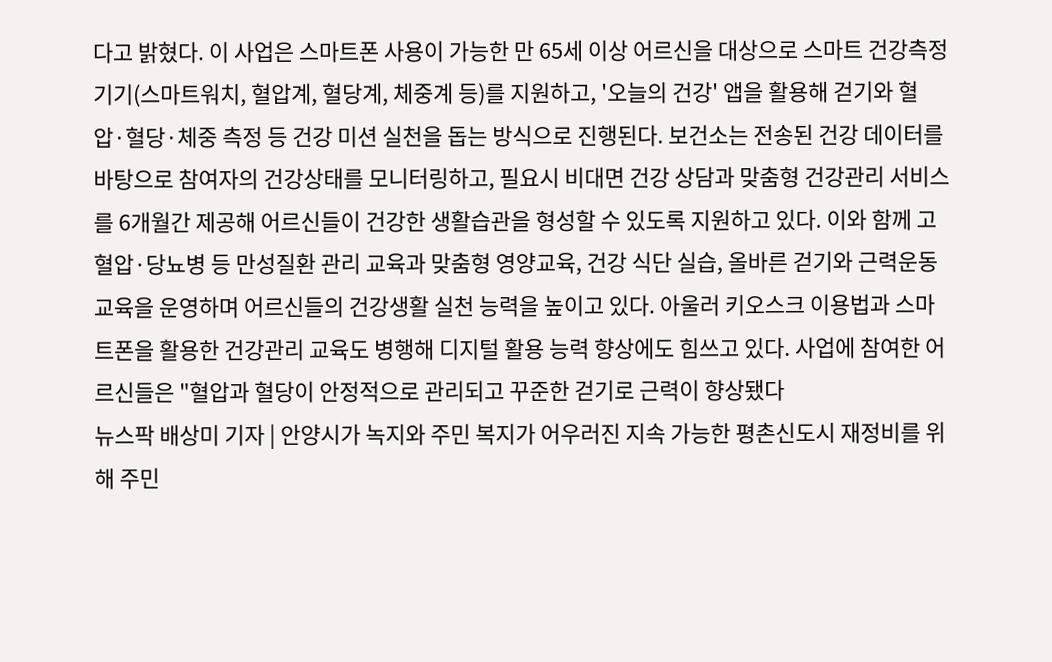다고 밝혔다. 이 사업은 스마트폰 사용이 가능한 만 65세 이상 어르신을 대상으로 스마트 건강측정기기(스마트워치, 혈압계, 혈당계, 체중계 등)를 지원하고, '오늘의 건강' 앱을 활용해 걷기와 혈압·혈당·체중 측정 등 건강 미션 실천을 돕는 방식으로 진행된다. 보건소는 전송된 건강 데이터를 바탕으로 참여자의 건강상태를 모니터링하고, 필요시 비대면 건강 상담과 맞춤형 건강관리 서비스를 6개월간 제공해 어르신들이 건강한 생활습관을 형성할 수 있도록 지원하고 있다. 이와 함께 고혈압·당뇨병 등 만성질환 관리 교육과 맞춤형 영양교육, 건강 식단 실습, 올바른 걷기와 근력운동 교육을 운영하며 어르신들의 건강생활 실천 능력을 높이고 있다. 아울러 키오스크 이용법과 스마트폰을 활용한 건강관리 교육도 병행해 디지털 활용 능력 향상에도 힘쓰고 있다. 사업에 참여한 어르신들은 "혈압과 혈당이 안정적으로 관리되고 꾸준한 걷기로 근력이 향상됐다
뉴스팍 배상미 기자 | 안양시가 녹지와 주민 복지가 어우러진 지속 가능한 평촌신도시 재정비를 위해 주민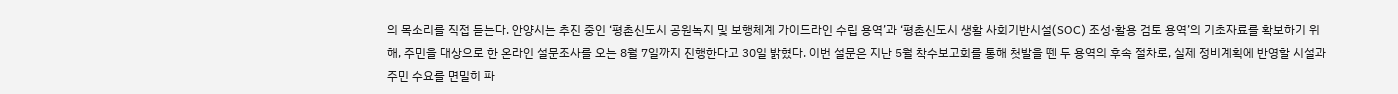의 목소리를 직접 듣는다. 안양시는 추진 중인 ‘평촌신도시 공원녹지 및 보행체계 가이드라인 수립 용역’과 ‘평촌신도시 생활 사회기반시설(SOC) 조성·활용 검토 용역’의 기초자료를 확보하기 위해, 주민을 대상으로 한 온라인 설문조사를 오는 8월 7일까지 진행한다고 30일 밝혔다. 이번 설문은 지난 5월 착수보고회를 통해 첫발을 뗀 두 용역의 후속 절차로, 실제 정비계획에 반영할 시설과 주민 수요를 면밀히 파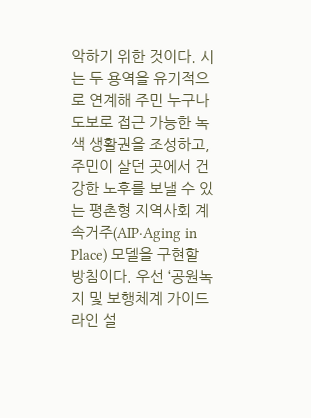악하기 위한 것이다. 시는 두 용역을 유기적으로 연계해 주민 누구나 도보로 접근 가능한 녹색 생활권을 조성하고, 주민이 살던 곳에서 건강한 노후를 보낼 수 있는 평촌형 지역사회 계속거주(AIP·Aging in Place) 모델을 구현할 방침이다. 우선 ‘공원녹지 및 보행체계 가이드라인 설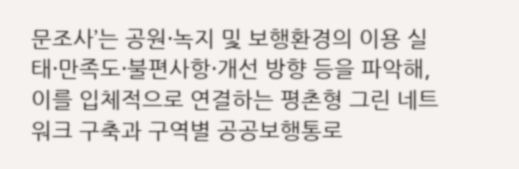문조사’는 공원·녹지 및 보행환경의 이용 실태·만족도·불편사항·개선 방향 등을 파악해, 이를 입체적으로 연결하는 평촌형 그린 네트워크 구축과 구역별 공공보행통로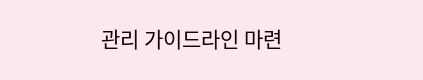관리 가이드라인 마련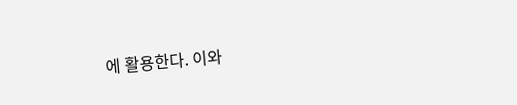에 활용한다. 이와